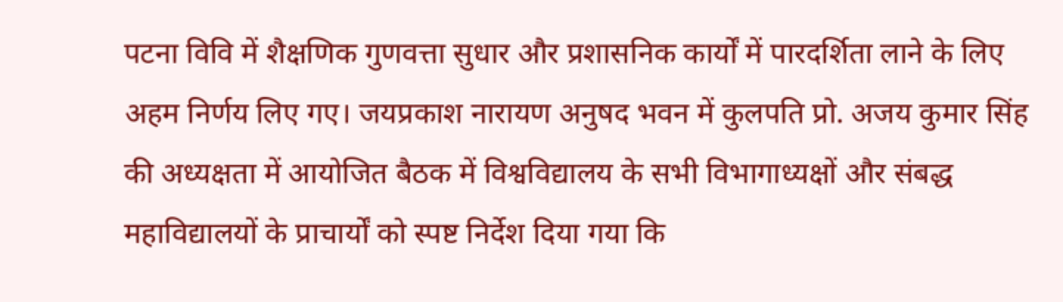पटना विवि में शैक्षणिक गुणवत्ता सुधार और प्रशासनिक कार्यों में पारदर्शिता लाने के लिए अहम निर्णय लिए गए। जयप्रकाश नारायण अनुषद भवन में कुलपति प्रो. अजय कुमार सिंह की अध्यक्षता में आयोजित बैठक में विश्वविद्यालय के सभी विभागाध्यक्षों और संबद्ध महाविद्यालयों के प्राचार्यों को स्पष्ट निर्देश दिया गया कि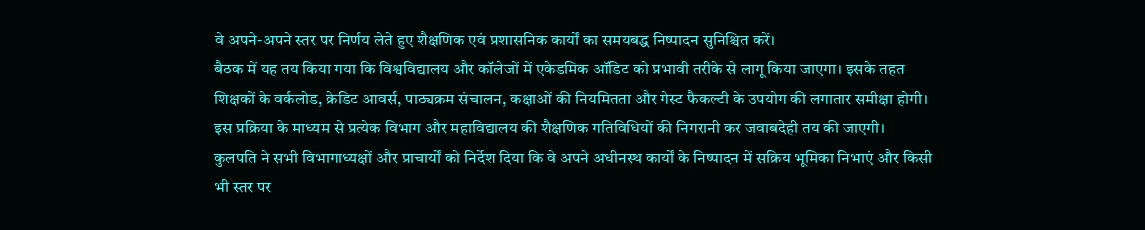वे अपने-अपने स्तर पर निर्णय लेते हुए शैक्षणिक एवं प्रशासनिक कार्यों का समयबद्ध निष्पादन सुनिश्चित करें।
बैठक में यह तय किया गया कि विश्वविद्यालय और कॉलेजों में एकेडमिक ऑडिट को प्रभावी तरीके से लागू किया जाएगा। इसके तहत शिक्षकों के वर्कलोड, क्रेडिट आवर्स, पाठ्यक्रम संचालन, कक्षाओं की नियमितता और गेस्ट फैकल्टी के उपयोग की लगातार समीक्षा होगी। इस प्रक्रिया के माध्यम से प्रत्येक विभाग और महाविद्यालय की शैक्षणिक गतिविधियों की निगरानी कर जवाबदेही तय की जाएगी।
कुलपति ने सभी विभागाध्यक्षों और प्राचार्यों को निर्देश दिया कि वे अपने अधीनस्थ कार्यों के निष्पादन में सक्रिय भूमिका निभाएं और किसी भी स्तर पर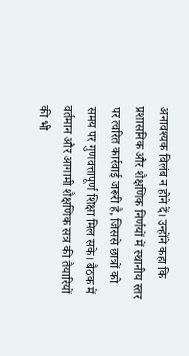अनावश्यक विलंब न होने दें। उन्होंने कहा कि प्रशासनिक और शैक्षणिक निर्णयों में स्थानीय स्तर पर त्वरित कार्रवाई जरूरी है, जिससे छात्रों को समय पर गुणवत्तापूर्ण शिक्षा मिल सके। बैठक में वर्तमान और आगामी शैक्षणिक सत्र की तैयारियों की भी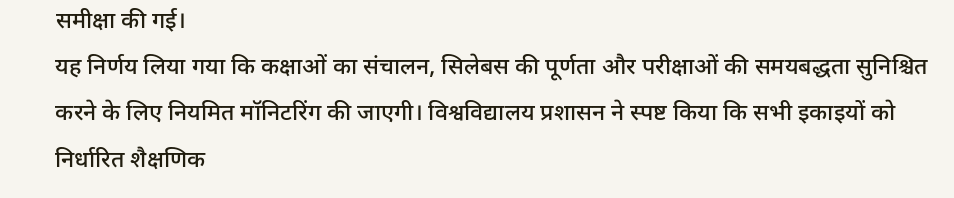समीक्षा की गई।
यह निर्णय लिया गया कि कक्षाओं का संचालन, सिलेबस की पूर्णता और परीक्षाओं की समयबद्धता सुनिश्चित करने के लिए नियमित मॉनिटरिंग की जाएगी। विश्वविद्यालय प्रशासन ने स्पष्ट किया कि सभी इकाइयों को निर्धारित शैक्षणिक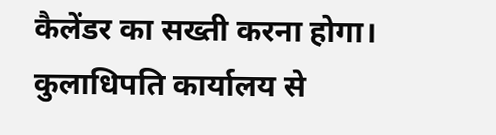कैलेंडर का सख्ती करना होगा। कुलाधिपति कार्यालय से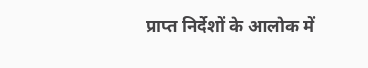प्राप्त निर्देशों के आलोक में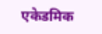एकेडमिक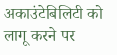अकाउंटेबिलिटी को लागू करने पर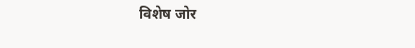विशेष जोर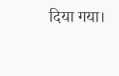दिया गया।